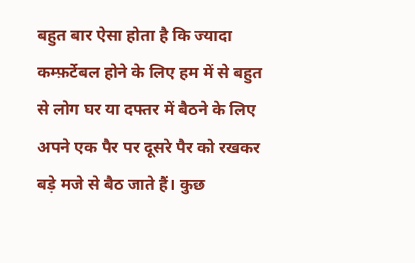बहुत बार ऐसा होता है कि ज्यादा कम्फ़र्टेबल होने के लिए हम में से बहुत से लोग घर या दफ्तर में बैठने के लिए अपने एक पैर पर दूसरे पैर को रखकर बड़े मजे से बैठ जाते हैं। कुछ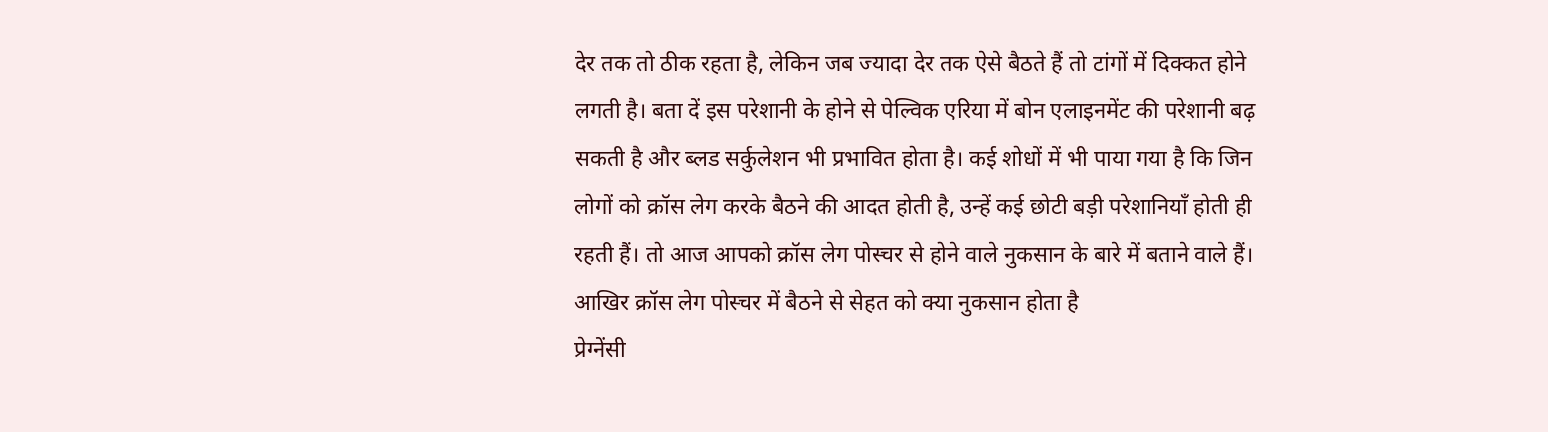देर तक तो ठीक रहता है, लेकिन जब ज्यादा देर तक ऐसे बैठते हैं तो टांगों में दिक्कत होने लगती है। बता दें इस परेशानी के होने से पेल्विक एरिया में बोन एलाइनमेंट की परेशानी बढ़ सकती है और ब्लड सर्कुलेशन भी प्रभावित होता है। कई शोधों में भी पाया गया है कि जिन लोगों को क्रॉस लेग करके बैठने की आदत होती है, उन्हें कई छोटी बड़ी परेशानियाँ होती ही रहती हैं। तो आज आपको क्रॉस लेग पोस्चर से होने वाले नुकसान के बारे में बताने वाले हैं।
आखिर क्रॉस लेग पोस्चर में बैठने से सेहत को क्या नुकसान होता है
प्रेग्नेंसी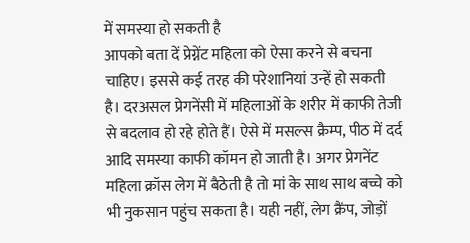में समस्या हो सकती है
आपको बता दें प्रेग्नेंट महिला को ऐसा करने से बचना चाहिए। इससे कई तरह की परेशानियां उन्हें हो सकती है। दरअसल प्रेगनेंसी में महिलाओं के शरीर में काफी तेजी से बदलाव हो रहे होते हैं। ऐसे में मसल्स क्रैम्प, पीठ में दर्द आदि समस्या काफी कॉमन हो जाती है। अगर प्रेगनेंट महिला क्रॉस लेग में बैठेती है तो मां के साथ साथ बच्चे को भी नुकसान पहुंच सकता है। यही नहीं, लेग क्रैंप, जोड़ों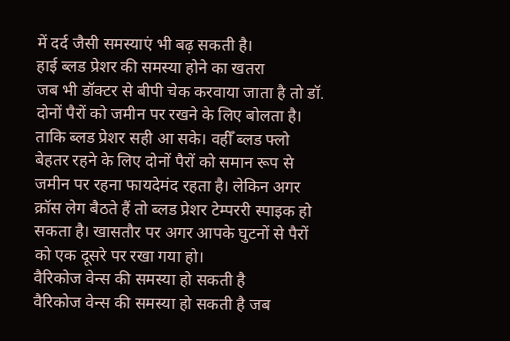में दर्द जैसी समस्याएं भी बढ़ सकती है।
हाई ब्लड प्रेशर की समस्या होने का खतरा
जब भी डॉक्टर से बीपी चेक करवाया जाता है तो डॉ. दोनों पैरों को जमीन पर रखने के लिए बोलता है। ताकि ब्लड प्रेशर सही आ सके। वहीँ ब्लड फ्लो बेहतर रहने के लिए दोनों पैरों को समान रूप से जमीन पर रहना फायदेमंद रहता है। लेकिन अगर क्रॉस लेग बैठते हैं तो ब्लड प्रेशर टेम्पररी स्पाइक हो सकता है। खासतौर पर अगर आपके घुटनों से पैरों को एक दूसरे पर रखा गया हो।
वैरिकोज वेन्स की समस्या हो सकती है
वैरिकोज वेन्स की समस्या हो सकती है जब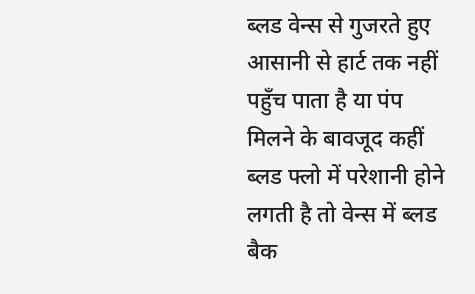ब्लड वेन्स से गुजरते हुए आसानी से हार्ट तक नहीं पहुँच पाता है या पंप मिलने के बावजूद कहीं ब्लड फ्लो में परेशानी होने लगती है तो वेन्स में ब्लड बैक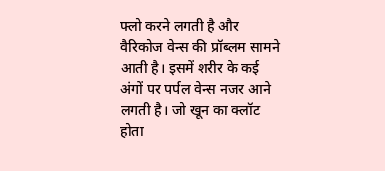फ्लो करने लगती है और वैरिकोज वेन्स की प्रॉब्लम सामने आती है। इसमें शरीर के कई अंगों पर पर्पल वेन्स नजर आने लगती है। जो खून का क्लॉट होता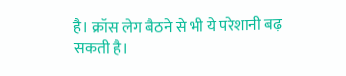है। क्रॉस लेग बैठने से भी ये परेशानी बढ़ सकती है।